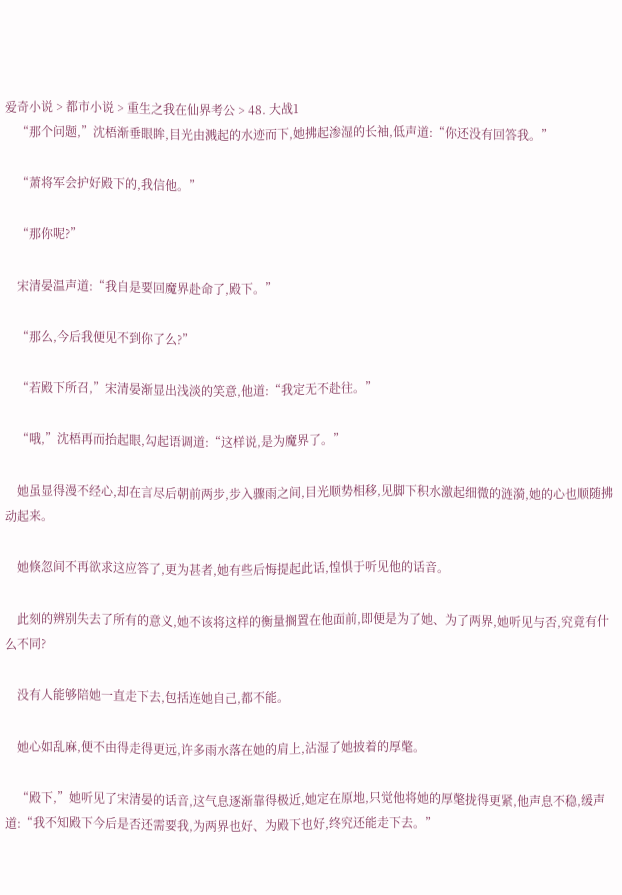爱奇小说 > 都市小说 > 重生之我在仙界考公 > 48. 大战1
    “那个问题,”沈梧渐垂眼眸,目光由溅起的水迹而下,她拂起渗湿的长袖,低声道:“你还没有回答我。”

    “萧将军会护好殿下的,我信他。”

    “那你呢?”

    宋清晏温声道:“我自是要回魔界赴命了,殿下。”

    “那么,今后我便见不到你了么?”

    “若殿下所召,”宋清晏渐显出浅淡的笑意,他道:“我定无不赴往。”

    “哦,”沈梧再而抬起眼,勾起语调道:“这样说,是为魔界了。”

    她虽显得漫不经心,却在言尽后朝前两步,步入骤雨之间,目光顺势相移,见脚下积水激起细微的涟漪,她的心也顺随拂动起来。

    她倏忽间不再欲求这应答了,更为甚者,她有些后悔提起此话,惶惧于听见他的话音。

    此刻的辨别失去了所有的意义,她不该将这样的衡量搁置在他面前,即便是为了她、为了两界,她听见与否,究竟有什么不同?

    没有人能够陪她一直走下去,包括连她自己,都不能。

    她心如乱麻,便不由得走得更远,许多雨水落在她的肩上,沾湿了她披着的厚氅。

    “殿下,”她听见了宋清晏的话音,这气息逐渐靠得极近,她定在原地,只觉他将她的厚氅拢得更紧,他声息不稳,缓声道:“我不知殿下今后是否还需要我,为两界也好、为殿下也好,终究还能走下去。”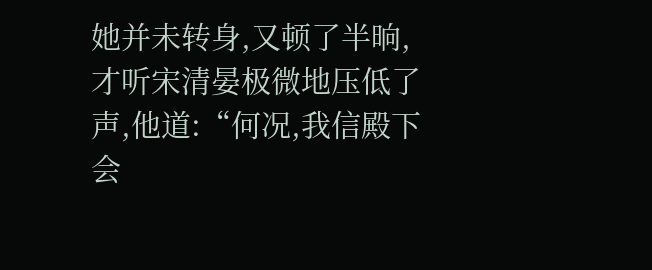她并未转身,又顿了半晌,才听宋清晏极微地压低了声,他道:“何况,我信殿下会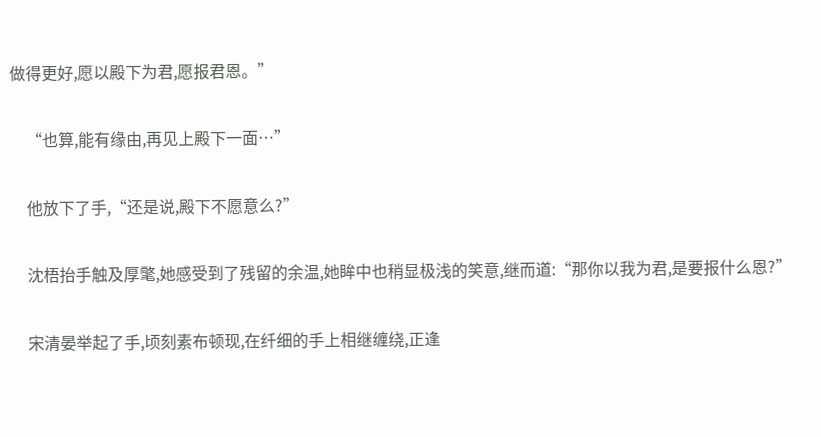做得更好,愿以殿下为君,愿报君恩。”

    “也算,能有缘由,再见上殿下一面…”

    他放下了手,“还是说,殿下不愿意么?”

    沈梧抬手触及厚氅,她感受到了残留的余温,她眸中也稍显极浅的笑意,继而道:“那你以我为君,是要报什么恩?”

    宋清晏举起了手,顷刻素布顿现,在纤细的手上相继缠绕,正逢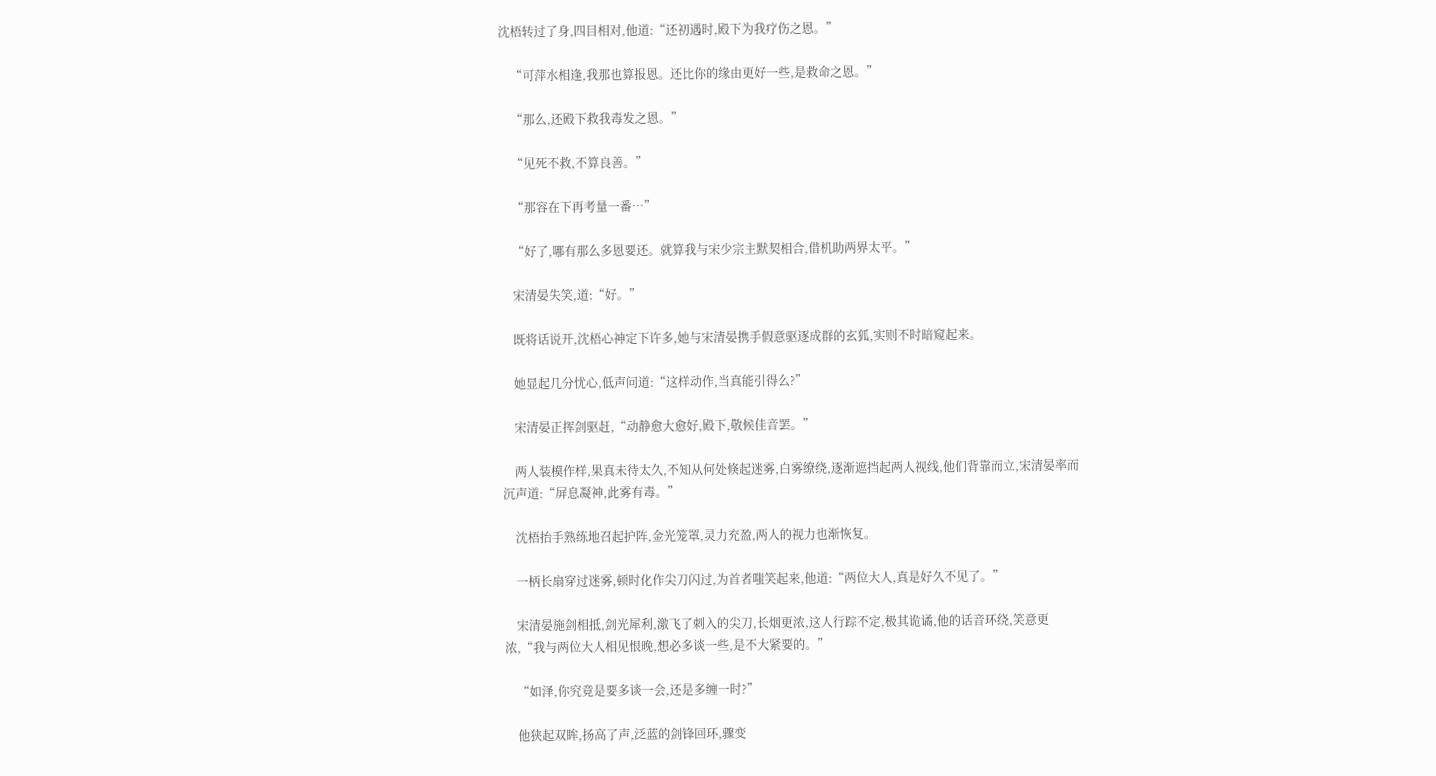沈梧转过了身,四目相对,他道:“还初遇时,殿下为我疗伤之恩。”

    “可萍水相逢,我那也算报恩。还比你的缘由更好一些,是救命之恩。”

    “那么,还殿下救我毒发之恩。”

    “见死不救,不算良善。”

    “那容在下再考量一番…”

    “好了,哪有那么多恩要还。就算我与宋少宗主默契相合,借机助两界太平。”

    宋清晏失笑,道:“好。”

    既将话说开,沈梧心神定下许多,她与宋清晏携手假意驱逐成群的玄狐,实则不时暗窥起来。

    她显起几分忧心,低声问道:“这样动作,当真能引得么?”

    宋清晏正挥剑驱赶,“动静愈大愈好,殿下,敬候佳音罢。”

    两人装模作样,果真未待太久,不知从何处倏起迷雾,白雾缭绕,逐渐遮挡起两人视线,他们背靠而立,宋清晏率而沉声道:“屏息凝神,此雾有毒。”

    沈梧抬手熟练地召起护阵,金光笼罩,灵力充盈,两人的视力也渐恢复。

    一柄长扇穿过迷雾,顿时化作尖刀闪过,为首者嗤笑起来,他道:“两位大人,真是好久不见了。”

    宋清晏施剑相抵,剑光犀利,激飞了刺入的尖刀,长烟更浓,这人行踪不定,极其诡谲,他的话音环绕,笑意更浓,“我与两位大人相见恨晚,想必多谈一些,是不大紧要的。”

    “如泽,你究竟是要多谈一会,还是多缠一时?”

    他狭起双眸,扬高了声,泛蓝的剑锋回环,骤变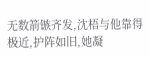无数箭镞齐发,沈梧与他靠得极近,护阵如旧,她凝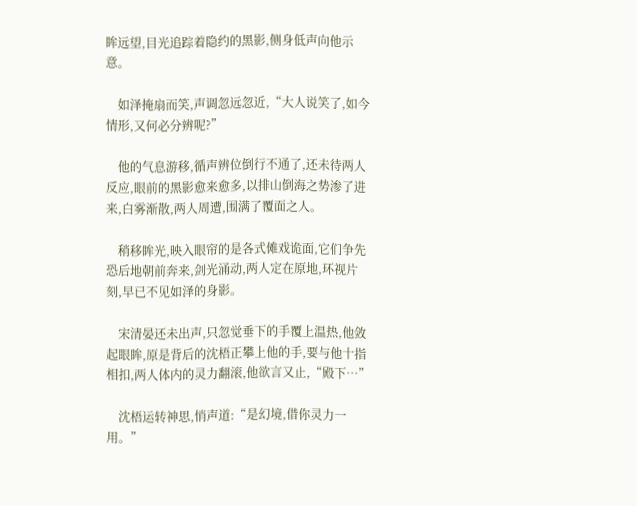眸远望,目光追踪着隐约的黑影,侧身低声向他示意。

    如泽掩扇而笑,声调忽远忽近,“大人说笑了,如今情形,又何必分辨呢?”

    他的气息游移,循声辨位倒行不通了,还未待两人反应,眼前的黑影愈来愈多,以排山倒海之势渗了进来,白雾渐散,两人周遭,围满了覆面之人。

    稍移眸光,映入眼帘的是各式傩戏诡面,它们争先恐后地朝前奔来,剑光涌动,两人定在原地,环视片刻,早已不见如泽的身影。

    宋清晏还未出声,只忽觉垂下的手覆上温热,他敛起眼眸,原是背后的沈梧正攀上他的手,要与他十指相扣,两人体内的灵力翻滚,他欲言又止,“殿下…”

    沈梧运转神思,悄声道:“是幻境,借你灵力一用。”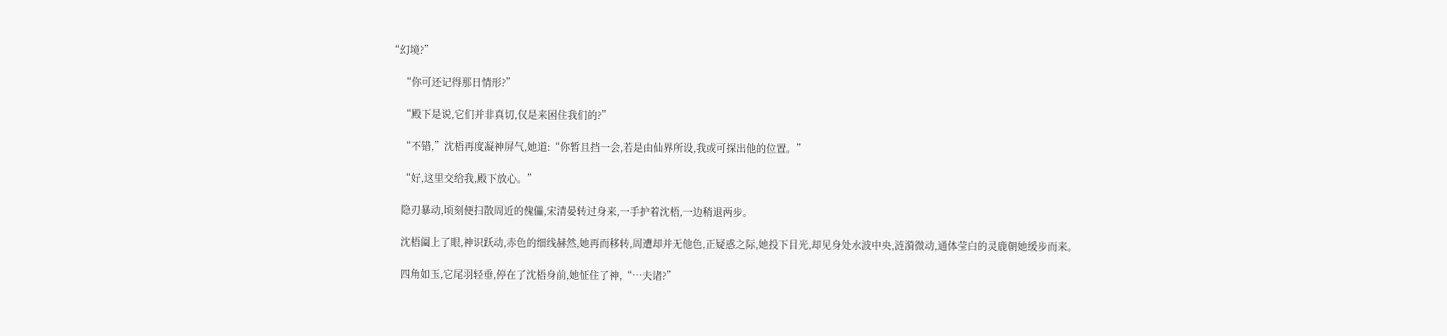“幻境?”

    “你可还记得那日情形?”

    “殿下是说,它们并非真切,仅是来困住我们的?”

    “不错,”沈梧再度凝神屏气,她道:“你暂且挡一会,若是由仙界所设,我或可探出他的位置。”

    “好,这里交给我,殿下放心。”

    隐刃暴动,顷刻便扫散周近的傀儡,宋清晏转过身来,一手护着沈梧,一边稍退两步。

    沈梧阖上了眼,神识跃动,赤色的细线赫然,她再而移转,周遭却并无他色,正疑惑之际,她投下目光,却见身处水波中央,涟漪微动,通体莹白的灵鹿朝她缓步而来。

    四角如玉,它尾羽轻垂,停在了沈梧身前,她怔住了神,“…夫诸?”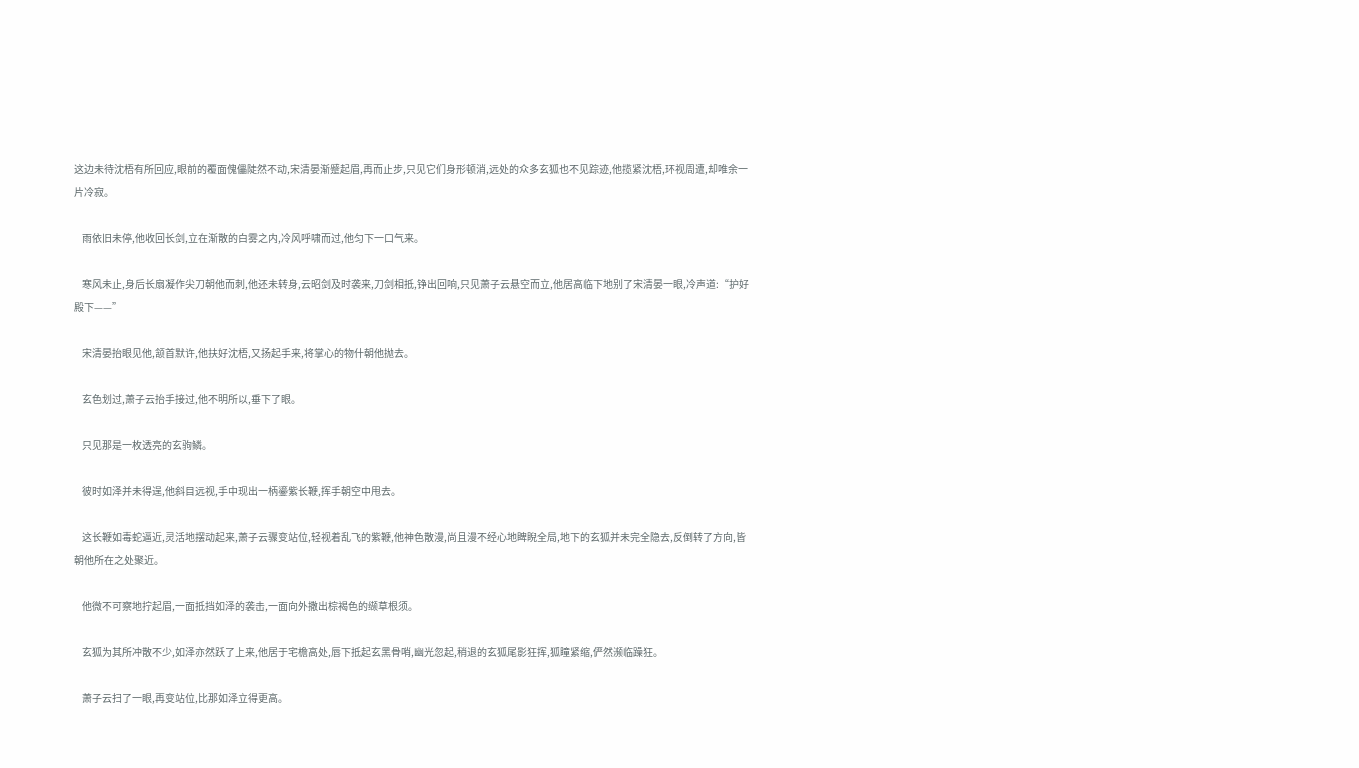这边未待沈梧有所回应,眼前的覆面傀儡陡然不动,宋清晏渐蹙起眉,再而止步,只见它们身形顿消,远处的众多玄狐也不见踪迹,他揽紧沈梧,环视周遭,却唯余一片冷寂。

    雨依旧未停,他收回长剑,立在渐散的白雾之内,冷风呼啸而过,他匀下一口气来。

    寒风未止,身后长扇凝作尖刀朝他而刺,他还未转身,云昭剑及时袭来,刀剑相抵,铮出回响,只见萧子云悬空而立,他居高临下地别了宋清晏一眼,冷声道:“护好殿下——”

    宋清晏抬眼见他,颔首默许,他扶好沈梧,又扬起手来,将掌心的物什朝他抛去。

    玄色划过,萧子云抬手接过,他不明所以,垂下了眼。

    只见那是一枚透亮的玄驹鳞。

    彼时如泽并未得逞,他斜目远视,手中现出一柄鎏紫长鞭,挥手朝空中甩去。

    这长鞭如毒蛇逼近,灵活地摆动起来,萧子云骤变站位,轻视着乱飞的紫鞭,他神色散漫,尚且漫不经心地睥睨全局,地下的玄狐并未完全隐去,反倒转了方向,皆朝他所在之处聚近。

    他微不可察地拧起眉,一面抵挡如泽的袭击,一面向外撒出棕褐色的缬草根须。

    玄狐为其所冲散不少,如泽亦然跃了上来,他居于宅檐高处,唇下抵起玄黑骨哨,幽光忽起,稍退的玄狐尾影狂挥,狐瞳紧缩,俨然濒临躁狂。

    萧子云扫了一眼,再变站位,比那如泽立得更高。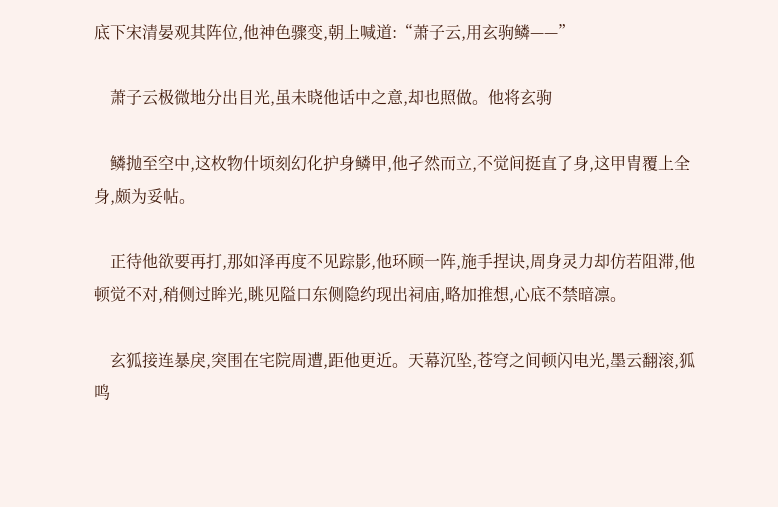底下宋清晏观其阵位,他神色骤变,朝上喊道:“萧子云,用玄驹鳞——”

    萧子云极微地分出目光,虽未晓他话中之意,却也照做。他将玄驹

    鳞抛至空中,这枚物什顷刻幻化护身鳞甲,他孑然而立,不觉间挺直了身,这甲胄覆上全身,颇为妥帖。

    正待他欲要再打,那如泽再度不见踪影,他环顾一阵,施手捏诀,周身灵力却仿若阻滞,他顿觉不对,稍侧过眸光,眺见隘口东侧隐约现出祠庙,略加推想,心底不禁暗凛。

    玄狐接连暴戾,突围在宅院周遭,距他更近。天幕沉坠,苍穹之间顿闪电光,墨云翻滚,狐鸣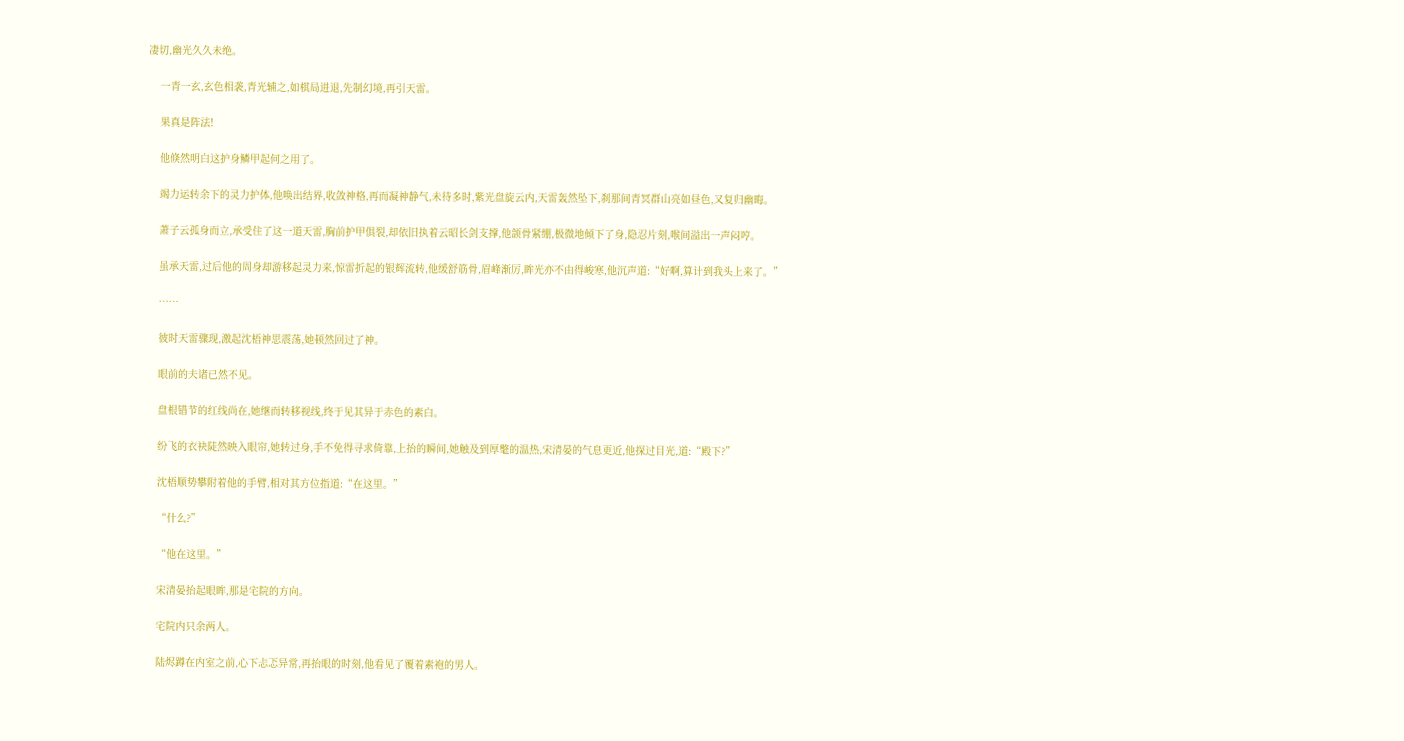凄切,幽光久久未绝。

    一青一玄,玄色相袭,青光辅之,如棋局进退,先制幻境,再引天雷。

    果真是阵法!

    他倏然明白这护身鳞甲起何之用了。

    竭力运转余下的灵力护体,他唤出结界,收敛神格,再而凝神静气,未待多时,紫光盘旋云内,天雷轰然坠下,刹那间青冥群山亮如昼色,又复归幽晦。

    萧子云孤身而立,承受住了这一道天雷,胸前护甲俱裂,却依旧执着云昭长剑支撑,他颌骨紧绷,极微地倾下了身,隐忍片刻,喉间溢出一声闷哼。

    虽承天雷,过后他的周身却游移起灵力来,惊雷折起的银辉流转,他缓舒筋骨,眉峰渐厉,眸光亦不由得峻寒,他沉声道:“好啊,算计到我头上来了。”

    ……

    彼时天雷骤现,激起沈梧神思震荡,她顿然回过了神。

    眼前的夫诸已然不见。

    盘根错节的红线尚在,她继而转移视线,终于见其异于赤色的素白。

    纷飞的衣袂陡然映入眼帘,她转过身,手不免得寻求倚靠,上抬的瞬间,她触及到厚氅的温热,宋清晏的气息更近,他探过目光,道:“殿下?”

    沈梧顺势攀附着他的手臂,相对其方位指道:“在这里。”

    “什么?”

    “他在这里。”

    宋清晏抬起眼眸,那是宅院的方向。

    宅院内只余两人。

    陆烬蹲在内室之前,心下忐忑异常,再抬眼的时刻,他看见了覆着素袍的男人。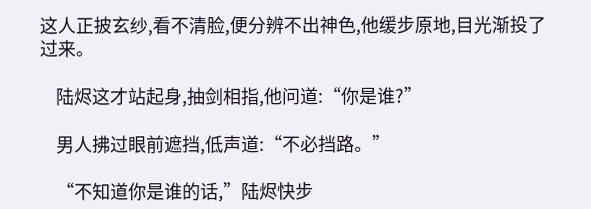这人正披玄纱,看不清脸,便分辨不出神色,他缓步原地,目光渐投了过来。

    陆烬这才站起身,抽剑相指,他问道:“你是谁?”

    男人拂过眼前遮挡,低声道:“不必挡路。”

    “不知道你是谁的话,”陆烬快步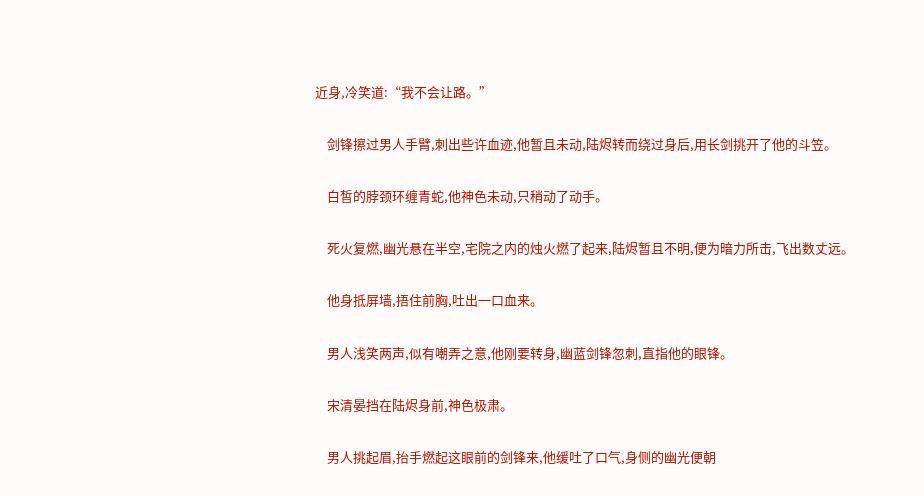近身,冷笑道:“我不会让路。”

    剑锋擦过男人手臂,刺出些许血迹,他暂且未动,陆烬转而绕过身后,用长剑挑开了他的斗笠。

    白皙的脖颈环缠青蛇,他神色未动,只稍动了动手。

    死火复燃,幽光悬在半空,宅院之内的烛火燃了起来,陆烬暂且不明,便为暗力所击,飞出数丈远。

    他身抵屏墙,捂住前胸,吐出一口血来。

    男人浅笑两声,似有嘲弄之意,他刚要转身,幽蓝剑锋忽刺,直指他的眼锋。

    宋清晏挡在陆烬身前,神色极肃。

    男人挑起眉,抬手燃起这眼前的剑锋来,他缓吐了口气,身侧的幽光便朝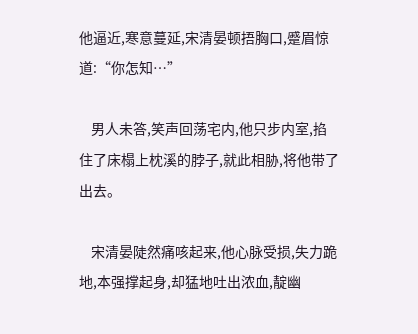他逼近,寒意蔓延,宋清晏顿捂胸口,蹙眉惊道:“你怎知…”

    男人未答,笑声回荡宅内,他只步内室,掐住了床榻上枕溪的脖子,就此相胁,将他带了出去。

    宋清晏陡然痛咳起来,他心脉受损,失力跪地,本强撑起身,却猛地吐出浓血,靛幽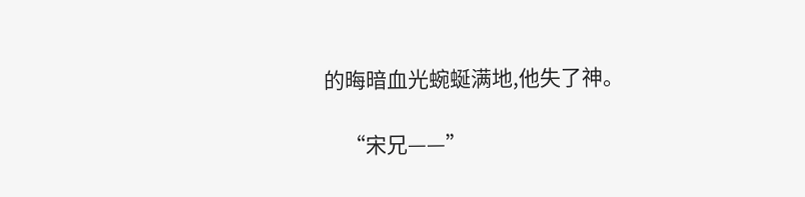的晦暗血光蜿蜒满地,他失了神。

    “宋兄——”